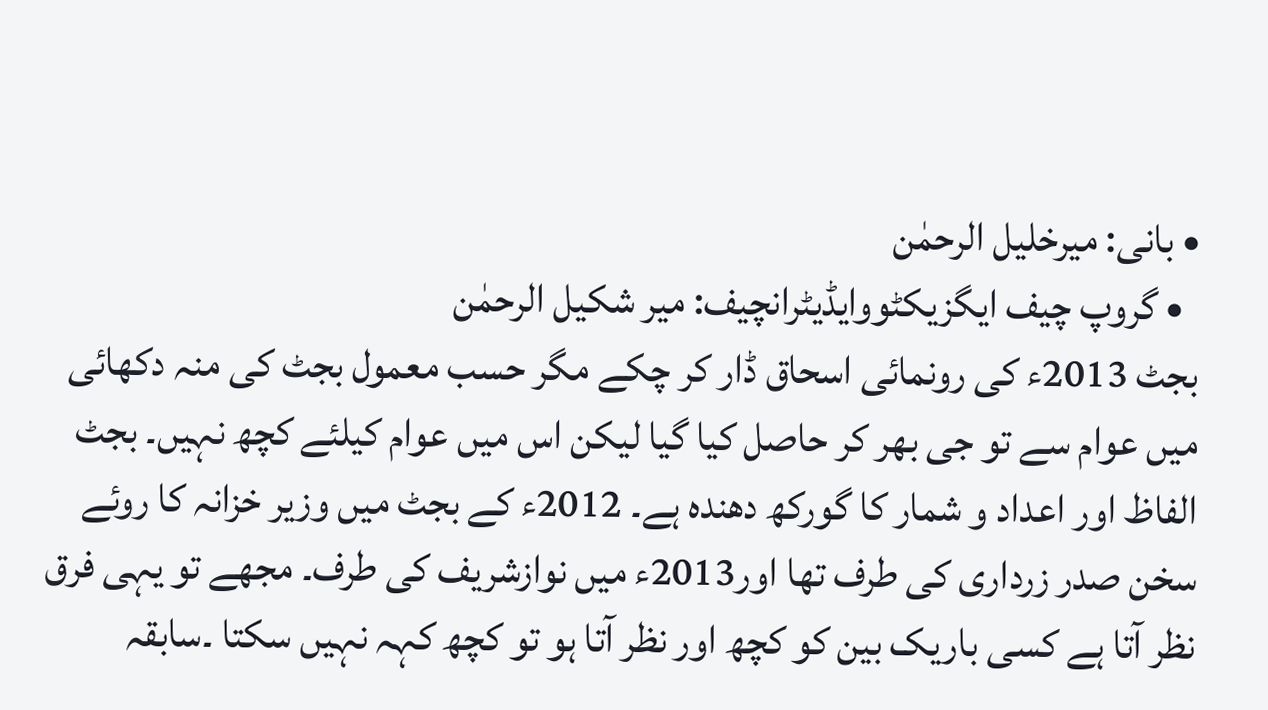• بانی: میرخلیل الرحمٰن
  • گروپ چیف ایگزیکٹووایڈیٹرانچیف: میر شکیل الرحمٰن
بجٹ 2013ء کی رونمائی اسحاق ڈار کر چکے مگر حسب معمول بجٹ کی منہ دکھائی میں عوام سے تو جی بھر کر حاصل کیا گیا لیکن اس میں عوام کیلئے کچھ نہیں۔ بجٹ الفاظ اور اعداد و شمار کا گورکھ دھندہ ہے۔ 2012ء کے بجٹ میں وزیر خزانہ کا روئے سخن صدر زرداری کی طرف تھا اور2013ء میں نوازشریف کی طرف۔ مجھے تو یہی فرق نظر آتا ہے کسی باریک بین کو کچھ اور نظر آتا ہو تو کچھ کہہ نہیں سکتا ۔سابقہ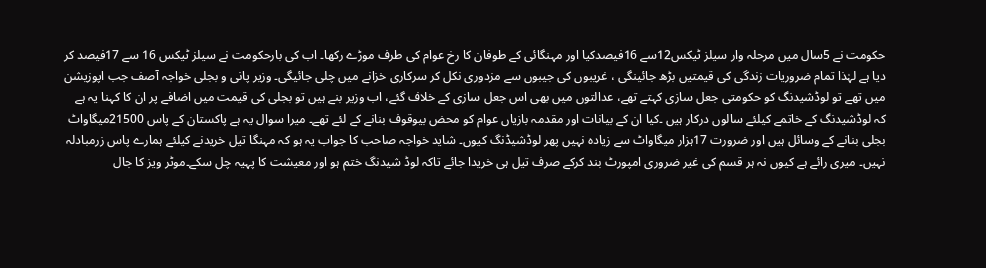حکومت نے 5سال میں مرحلہ وار سیلز ٹیکس12سے 16فیصدکیا اور مہنگائی کے طوفان کا رخ عوام کی طرف موڑے رکھا۔ اب کی بارحکومت نے سیلز ٹیکس 16 سے 17فیصد کر دیا ہے لہٰذا تمام ضروریات زندگی کی قیمتیں بڑھ جائینگی ، غریبوں کی جیبوں سے مزدوری نکل کر سرکاری خزانے میں چلی جائیگی۔ وزیر پانی و بجلی خواجہ آصف جب اپوزیشن میں تھے تو لوڈشیدنگ کو حکومتی جعل سازی کہتے تھے، عدالتوں میں بھی اس جعل سازی کے خلاف گئے، اب وزیر بنے ہیں تو بجلی کی قیمت میں اضافے پر ان کا کہنا یہ ہے کہ لوڈشیدنگ کے خاتمے کیلئے سالوں درکار ہیں ۔کیا ان کے بیانات اور مقدمہ بازیاں عوام کو محض بیوقوف بنانے کے لئے تھے۔ میرا سوال یہ ہے پاکستان کے پاس 21500میگاواٹ بجلی بنانے کے وسائل ہیں اور ضرورت 17ہزار میگاواٹ سے زیادہ نہیں پھر لوڈشیڈنگ کیوں۔ شاید خواجہ صاحب کا جواب یہ ہو کہ مہنگا تیل خریدنے کیلئے ہمارے پاس زرمبادلہ نہیں۔ میری رائے ہے کیوں نہ ہر قسم کی غیر ضروری امپورٹ بند کرکے صرف تیل ہی خریدا جائے تاکہ لوڈ شیدنگ ختم ہو اور معیشت کا پہیہ چل سکے۔موٹر ویز کا جال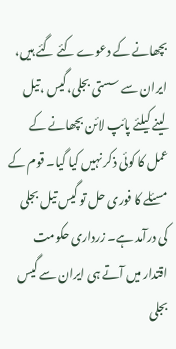بچھانے کے دعوے کئے گئے ہیں، ایران سے سستی بجلی،گیس ،تیل لینے کیلئے پائپ لائن بچھانے کے عمل کا کوئی ذکر نہیں کیا گیا۔ قوم کے مسئلے کا فوری حل تو گیس تیل بجلی کی درآمد ہے۔ زرداری حکومت اقتدار میں آتے ہی ایران سے گیس بجلی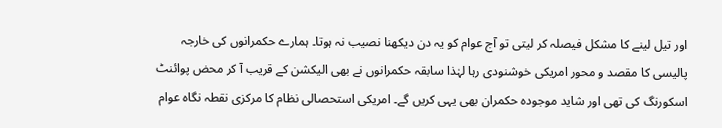اور تیل لینے کا مشکل فیصلہ کر لیتی تو آج عوام کو یہ دن دیکھنا نصیب نہ ہوتا۔ ہمارے حکمرانوں کی خارجہ پالیسی کا مقصد و محور امریکی خوشنودی رہا لہٰذا سابقہ حکمرانوں نے بھی الیکشن کے قریب آ کر محض پوائنٹ اسکورنگ کی تھی اور شاید موجودہ حکمران بھی یہی کریں گے۔ امریکی استحصالی نظام کا مرکزی نقطہ نگاہ عوام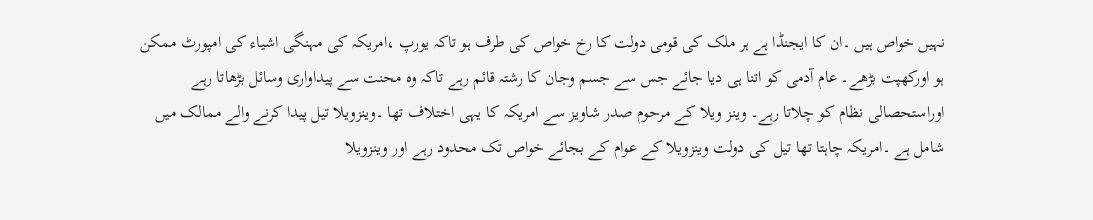نہیں خواص ہیں ۔ان کا ایجنڈا ہے ہر ملک کی قومی دولت کا رخ خواص کی طرف ہو تاکہ یورپ ،امریکہ کی مہنگی اشیاء کی امپورٹ ممکن ہو اورکھپت بڑھے۔ عام آدمی کو اتنا ہی دیا جائے جس سے جسم وجان کا رشتہ قائم رہے تاکہ وہ محنت سے پیداواری وسائل بڑھاتا رہے اوراستحصالی نظام کو چلاتا رہے۔ وینز ویلا کے مرحوم صدر شاویز سے امریکہ کا یہی اختلاف تھا ۔وینزویلا تیل پیدا کرنے والے ممالک میں شامل ہے ۔امریکہ چاہتا تھا تیل کی دولت وینزویلا کے عوام کے بجائے خواص تک محدود رہے اور وینزویلا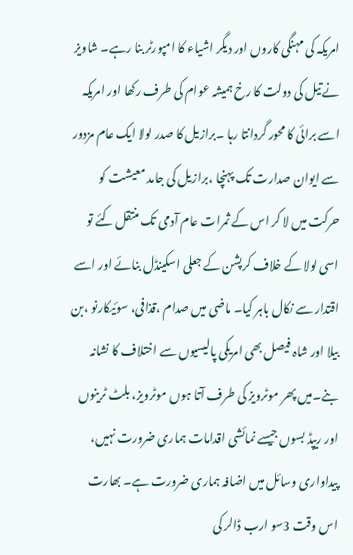امریکہ کی مہنگی کاروں اور دیگر اشیاء کا امپورٹر بنا رہے۔ شاویز نے تیل کی دولت کا رخ ہمیشہ عوام کی طرف رکھا اور امریکہ اسے برائی کا محور گردانتا رہا ۔برازیل کا صدر لولا ایک عام مزدور سے ایوان صدارت تک پہنچا ،برازیل کی جامد معیشت کو حرکت میں لا کر اس کے ثمرات عام آدمی تک منتقل کئے تو اسی لولا کے خلاف کرپشن کے جعلی اسکینڈل بنائے اور اسے اقتدار سے نکال باہر کیا۔ ماضی میں صدام ،قذافی، سوئیکارنو ،بن بیلا اور شاہ فیصل بھی امریکی پالیسیوں سے اختلاف کا نشانہ بنے۔میں پھر موٹرویز کی طرف آتا ہوں موٹرویز، بلٹ ٹرینوں اور ریپڈ بسوں جیسے نمائشی اقدامات ہماری ضرورت نہیں، پیداواری وسائل میں اضافہ ہماری ضرورت ہے۔ بھارت اس وقت 3سو ارب ڈالر کی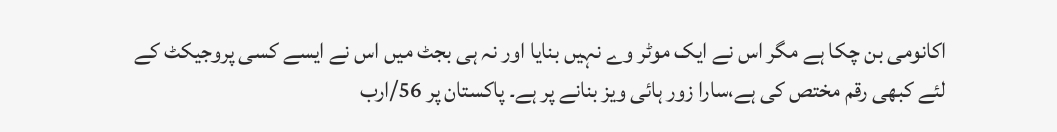اکانومی بن چکا ہے مگر اس نے ایک موٹر وے نہیں بنایا اور نہ ہی بجٹ میں اس نے ایسے کسی پروجیکٹ کے لئے کبھی رقم مختص کی ہے،سارا زور ہائی ویز بنانے پر ہے۔ پاکستان پر 56/ارب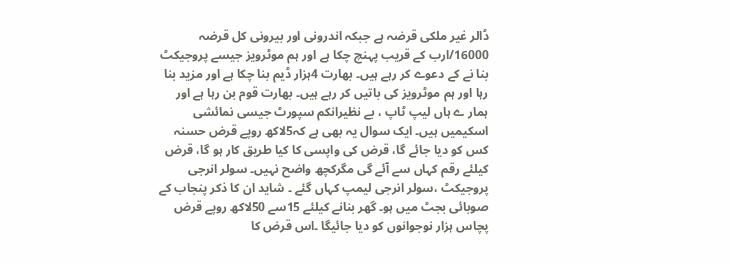ڈالر غیر ملکی قرضہ ہے جبکہ اندرونی اور بیرونی کل قرضہ 16000/ارب کے قریب پہنچ چکا ہے اور ہم موٹرویز جیسے پروجیکٹ بنا نے کے دعوے کر رہے ہیں۔ بھارت 4ہزار ڈیم بنا چکا ہے اور مزید بنا رہا اور ہم موٹرویز کی باتیں کر رہے ہیں۔ بھارت قوم بن رہا ہے اور ہمار ے ہاں لیپ ٹاپ ، بے نظیرانکم سپورٹ جیسی نمائشی اسکیمیں ہیں۔ ایک سوال یہ بھی ہے کہ5لاکھ روپے قرض حسنہ کس کو دیا جائے گا، قرض کی واپسی کا کیا طریق کار ہو گا، قرض کیلئے رقم کہاں سے آئے گی مگرکچھ واضح نہیں۔ سولر انرجی پروجیکٹ ،سولر انرجی لیمپ کہاں گئے ۔ شاید ان کا ذکر پنجاب کے صوبائی بجٹ میں ہو۔ گھر بنانے کیلئے 15سے 50لاکھ روپے قرض پچاس ہزار نوجوانوں کو دیا جائیگا ۔اس قرض کا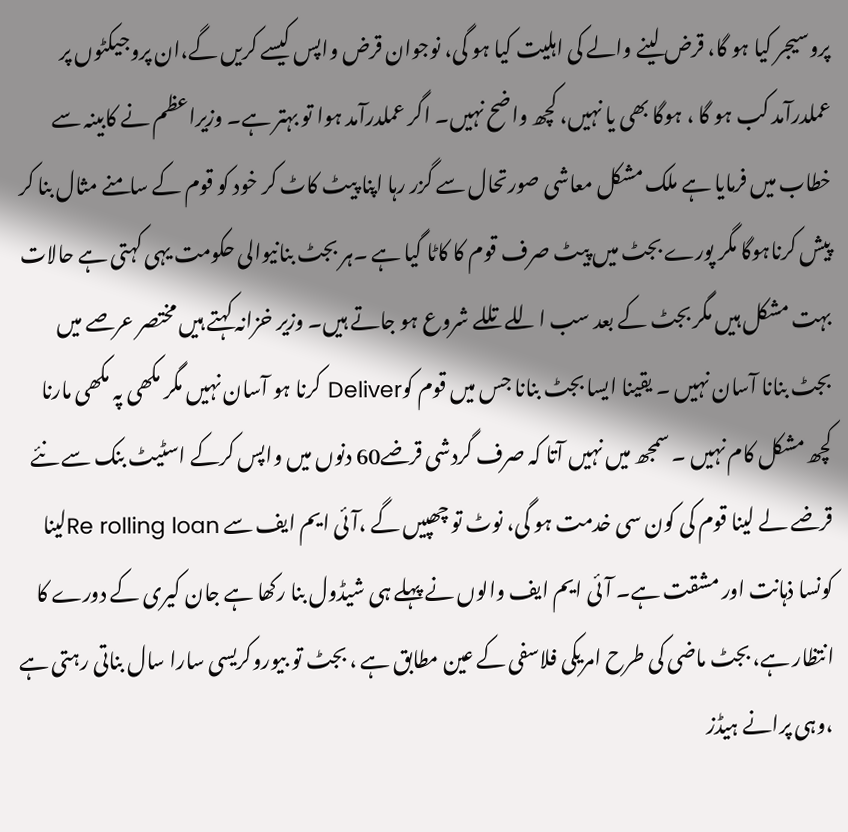پروسیجر کیا ہو گا، قرض لینے والے کی اہلیت کیا ہو گی، نوجوان قرض واپس کیسے کریں گے،ان پروجیکٹوں پر عملدرآمد کب ہو گا ، ہوگا بھی یا نہیں، کچھ واضح نہیں۔ اگر عملدرآمد ہوا تو بہتر ہے۔ وزیراعظم نے کابینہ سے خطاب میں فرمایا ہے ملک مشکل معاشی صورتحال سے گزر رہا اپنا پیٹ کاٹ کر خود کو قوم کے سامنے مثال بنا کر پیش کرناہوگا مگر پورے بجٹ میں پیٹ صرف قوم کا کاٹا گیا ہے ۔ہر بجٹ بنانیوالی حکومت یہی کہتی ہے حالات بہت مشکل ہیں مگر بجٹ کے بعد سب اللے تللے شروع ہو جاتے ہیں۔ وزیر خزانہ کہتے ہیں مختصر عرصے میں بجٹ بنانا آسان نہیں ۔ یقینا ایسا بجٹ بنانا جس میں قوم کوDeliver کرنا ہو آسان نہیں مگر مکھی پہ مکھی مارنا کچھ مشکل کام نہیں ۔ سمجھ میں نہیں آتا کہ صرف گردشی قرضے60 دنوں میں واپس کرکے اسٹیٹ بنک سے نئے قرضے لے لینا قوم کی کون سی خدمت ہو گی، نوٹ تو چھپیں گے ،آئی ایم ایف سے Re rolling loanلینا کونسا ذہانت اور مشقت ہے۔ آئی ایم ایف والوں نے پہلے ہی شیڈول بنا رکھا ہے جان کیری کے دورے کا انتظار ہے، بجٹ ماضی کی طرح امریکی فلاسفی کے عین مطابق ہے ، بجٹ تو بیوروکریسی سارا سال بناتی رہتی ہے ،وہی پرانے ہیڈز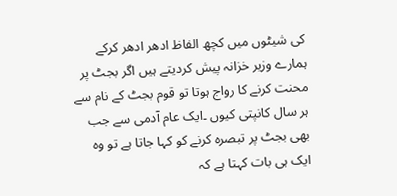کی شیٹوں میں کچھ الفاظ ادھر ادھر کرکے ہمارے وزیر خزانہ پیش کردیتے ہیں اگر بجٹ پر محنت کرنے کا رواج ہوتا تو قوم بجٹ کے نام سے ہر سال کانپتی کیوں ۔ایک عام آدمی سے جب بھی بجٹ پر تبصرہ کرنے کو کہا جاتا ہے تو وہ ایک ہی بات کہتا ہے کہ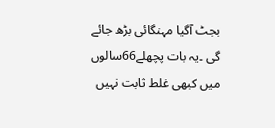بجٹ آگیا مہنگائی بڑھ جائے گی ۔یہ بات پچھلے66سالوں میں کبھی غلط ثابت نہیں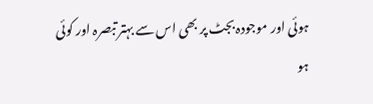ہوئی اور موجودہ بجٹ پر بھی اس سے بہتر تبصرہ اور کوئی ہو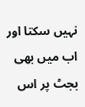نہیں سکتا اور اب میں بھی بجٹ پر اس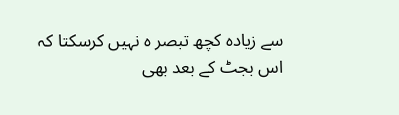سے زیادہ کچھ تبصر ہ نہیں کرسکتا کہ اس بجٹ کے بعد بھی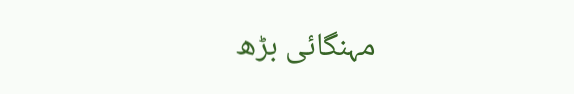مہنگائی بڑھ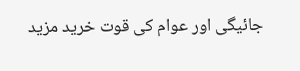جائیگی اور عوام کی قوت خرید مزید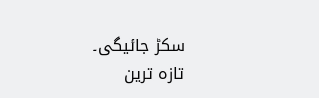سکڑ جائیگی۔
تازہ ترین